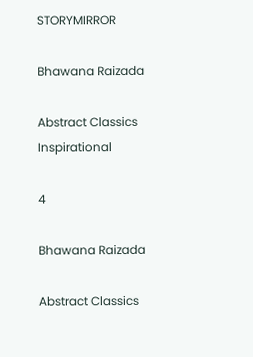STORYMIRROR

Bhawana Raizada

Abstract Classics Inspirational

4

Bhawana Raizada

Abstract Classics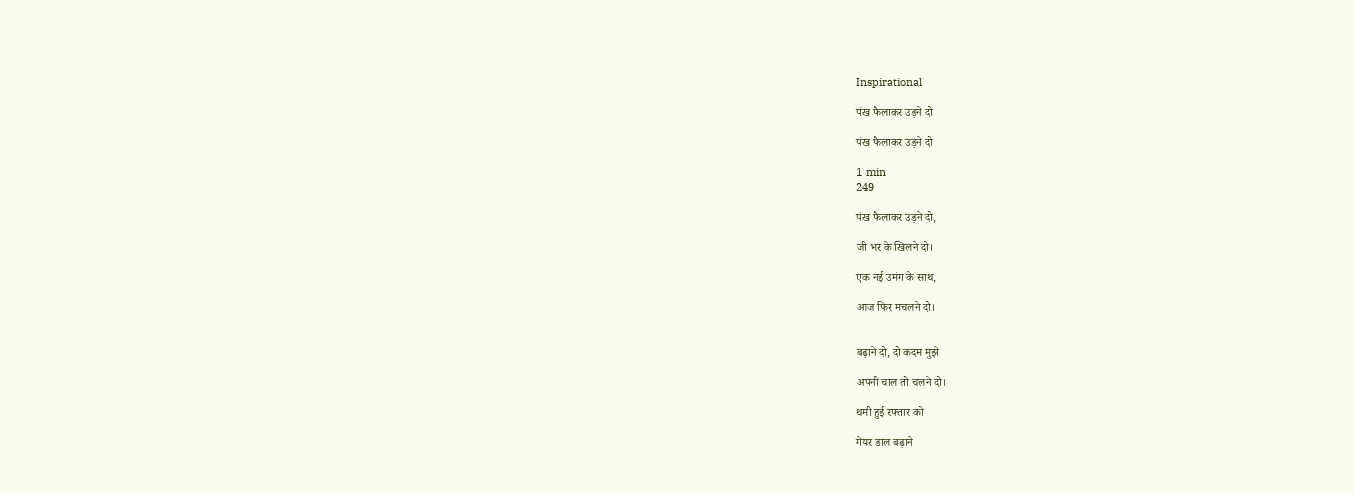Inspirational

पंख फैलाकर उड़ने दो

पंख फैलाकर उड़ने दो

1 min
249

पंख फैलाकर उड़ने दो,

जी भर के खिलने दो।

एक नई उमंग के साथ,

आज फिर मचलने दो।


बढ़ाने दो, दो कदम मुझे

अपनी चाल तो चलने दो।

थमी हुई रफ्तार को

गेयर डाल बढ़ाने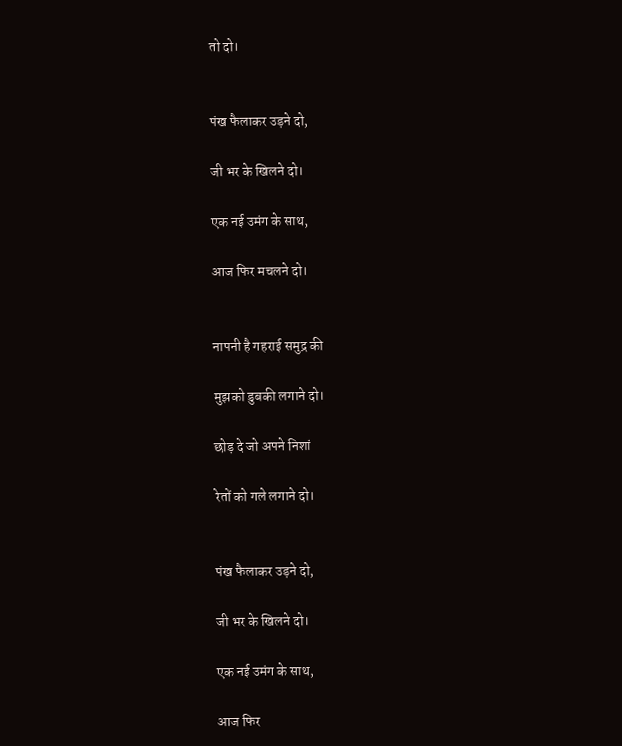तो दो।


पंख फैलाकर उड़ने दो,

जी भर के खिलने दो।

एक नई उमंग के साथ,

आज फिर मचलने दो।


नापनी है गहराई समुद्र की

मुझको डुबकी लगाने दो।

छोड़ दे जो अपने निशां

रेतों को गले लगाने दो।


पंख फैलाकर उड़ने दो,

जी भर के खिलने दो।

एक नई उमंग के साथ,

आज फिर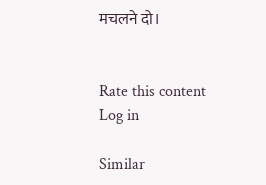मचलने दो।


Rate this content
Log in

Similar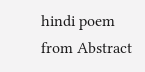hindi poem from Abstract